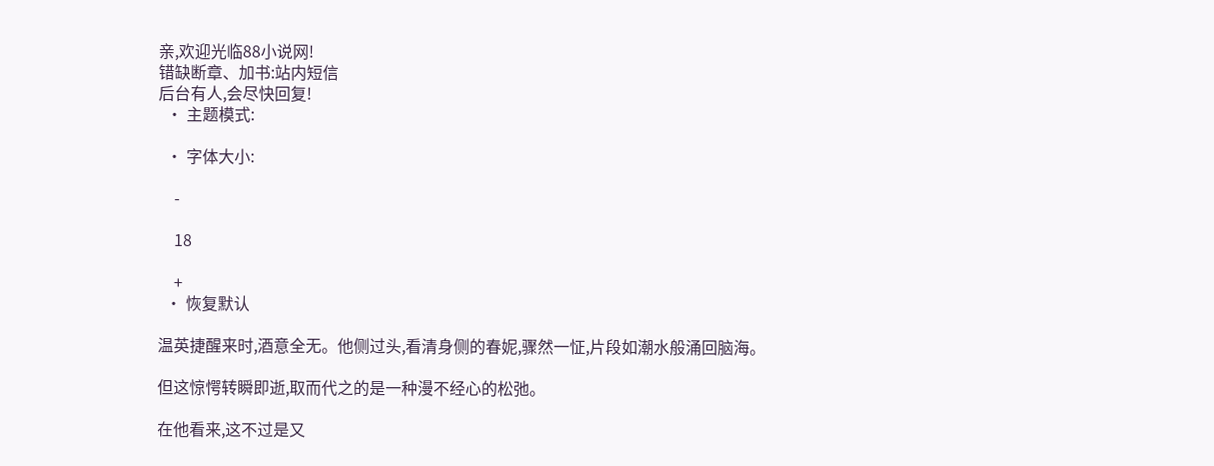亲,欢迎光临88小说网!
错缺断章、加书:站内短信
后台有人,会尽快回复!
  • 主题模式:

  • 字体大小:

    -

    18

    +
  • 恢复默认

温英捷醒来时,酒意全无。他侧过头,看清身侧的春妮,骤然一怔,片段如潮水般涌回脑海。

但这惊愕转瞬即逝,取而代之的是一种漫不经心的松弛。

在他看来,这不过是又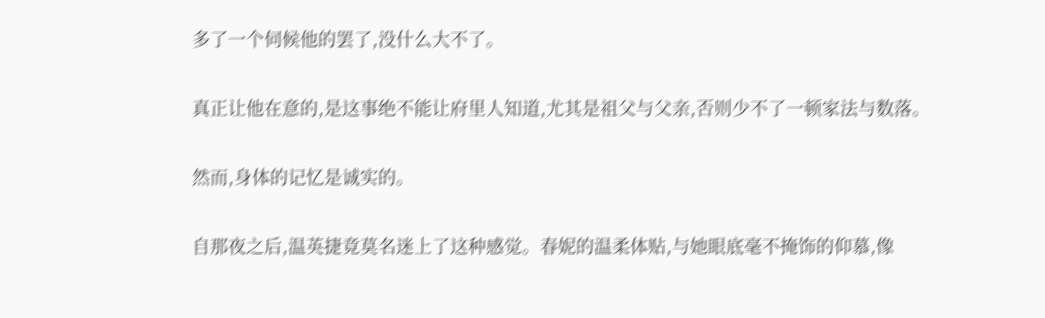多了一个伺候他的罢了,没什么大不了。

真正让他在意的,是这事绝不能让府里人知道,尤其是祖父与父亲,否则少不了一顿家法与数落。

然而,身体的记忆是诚实的。

自那夜之后,温英捷竟莫名迷上了这种感觉。春妮的温柔体贴,与她眼底毫不掩饰的仰慕,像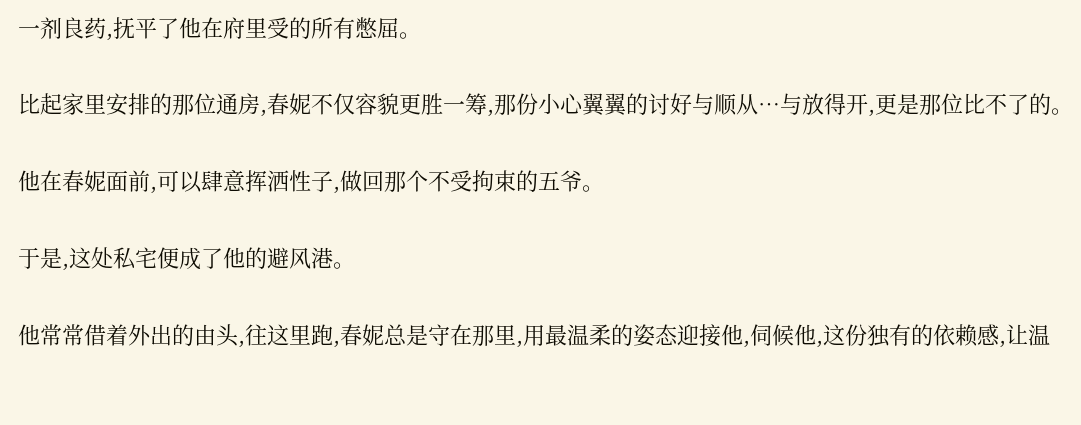一剂良药,抚平了他在府里受的所有憋屈。

比起家里安排的那位通房,春妮不仅容貌更胜一筹,那份小心翼翼的讨好与顺从…与放得开,更是那位比不了的。

他在春妮面前,可以肆意挥洒性子,做回那个不受拘束的五爷。

于是,这处私宅便成了他的避风港。

他常常借着外出的由头,往这里跑,春妮总是守在那里,用最温柔的姿态迎接他,伺候他,这份独有的依赖感,让温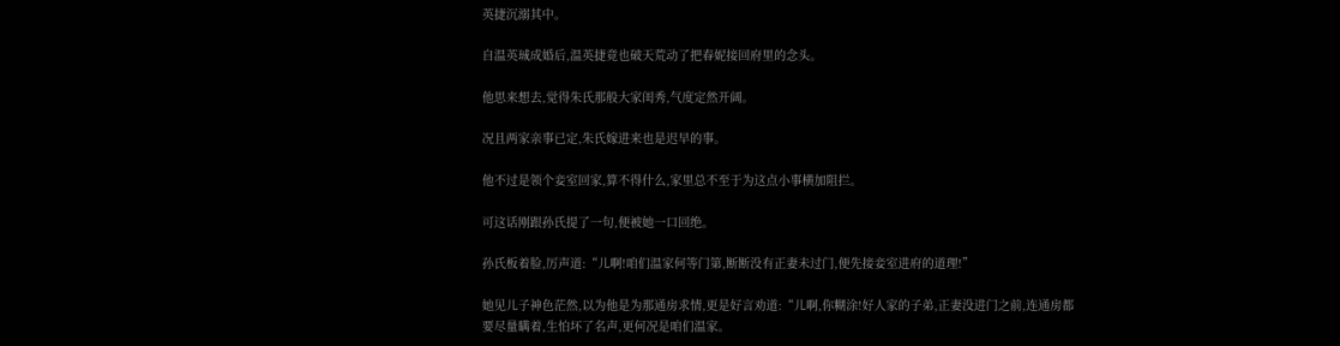英捷沉溺其中。

自温英珹成婚后,温英捷竟也破天荒动了把春妮接回府里的念头。

他思来想去,觉得朱氏那般大家闺秀,气度定然开阔。

况且两家亲事已定,朱氏嫁进来也是迟早的事。

他不过是领个妾室回家,算不得什么,家里总不至于为这点小事横加阻拦。

可这话刚跟孙氏提了一句,便被她一口回绝。

孙氏板着脸,厉声道:“儿啊!咱们温家何等门第,断断没有正妻未过门,便先接妾室进府的道理!”

她见儿子神色茫然,以为他是为那通房求情,更是好言劝道:“儿啊,你糊涂!好人家的子弟,正妻没进门之前,连通房都要尽量瞒着,生怕坏了名声,更何况是咱们温家。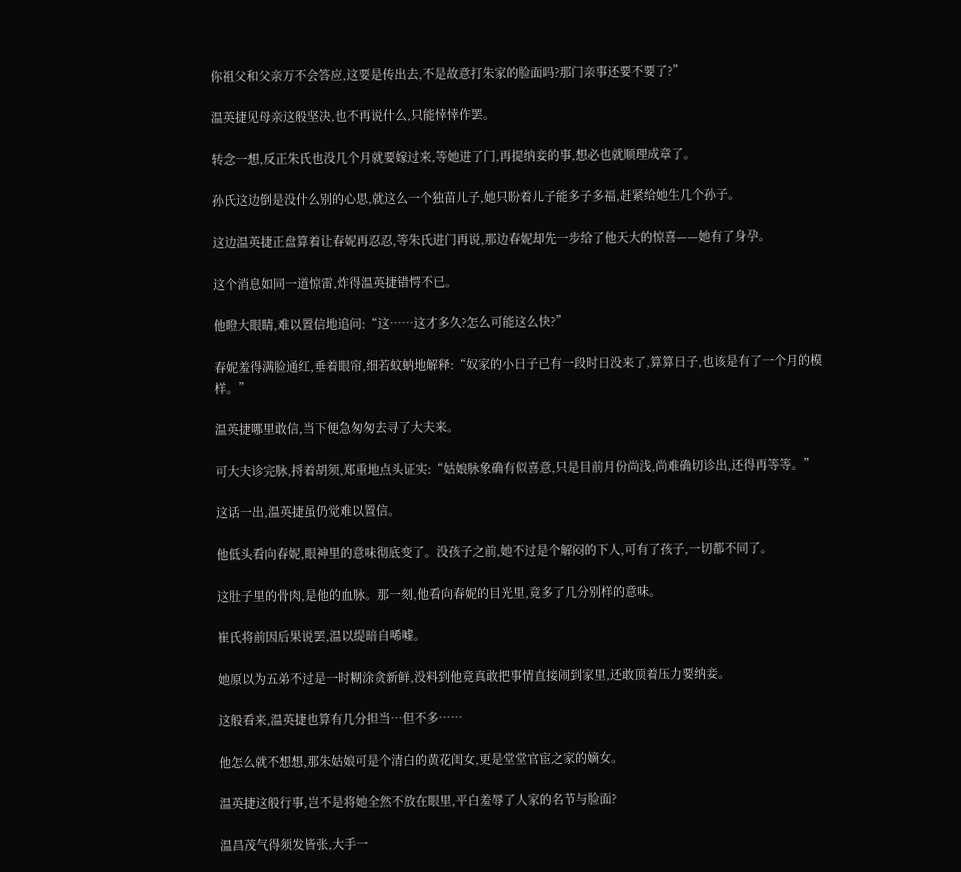你祖父和父亲万不会答应,这要是传出去,不是故意打朱家的脸面吗?那门亲事还要不要了?”

温英捷见母亲这般坚决,也不再说什么,只能悻悻作罢。

转念一想,反正朱氏也没几个月就要嫁过来,等她进了门,再提纳妾的事,想必也就顺理成章了。

孙氏这边倒是没什么别的心思,就这么一个独苗儿子,她只盼着儿子能多子多福,赶紧给她生几个孙子。

这边温英捷正盘算着让春妮再忍忍,等朱氏进门再说,那边春妮却先一步给了他天大的惊喜——她有了身孕。

这个消息如同一道惊雷,炸得温英捷错愕不已。

他瞪大眼睛,难以置信地追问:“这……这才多久?怎么可能这么快?”

春妮羞得满脸通红,垂着眼帘,细若蚊蚋地解释:“奴家的小日子已有一段时日没来了,算算日子,也该是有了一个月的模样。”

温英捷哪里敢信,当下便急匆匆去寻了大夫来。

可大夫诊完脉,捋着胡须,郑重地点头证实:“姑娘脉象确有似喜意,只是目前月份尚浅,尚难确切诊出,还得再等等。”

这话一出,温英捷虽仍觉难以置信。

他低头看向春妮,眼神里的意味彻底变了。没孩子之前,她不过是个解闷的下人,可有了孩子,一切都不同了。

这肚子里的骨肉,是他的血脉。那一刻,他看向春妮的目光里,竟多了几分别样的意味。

崔氏将前因后果说罢,温以缇暗自唏嘘。

她原以为五弟不过是一时糊涂贪新鲜,没料到他竟真敢把事情直接闹到家里,还敢顶着压力要纳妾。

这般看来,温英捷也算有几分担当…但不多……

他怎么就不想想,那朱姑娘可是个清白的黄花闺女,更是堂堂官宦之家的嫡女。

温英捷这般行事,岂不是将她全然不放在眼里,平白羞辱了人家的名节与脸面?

温昌茂气得须发皆张,大手一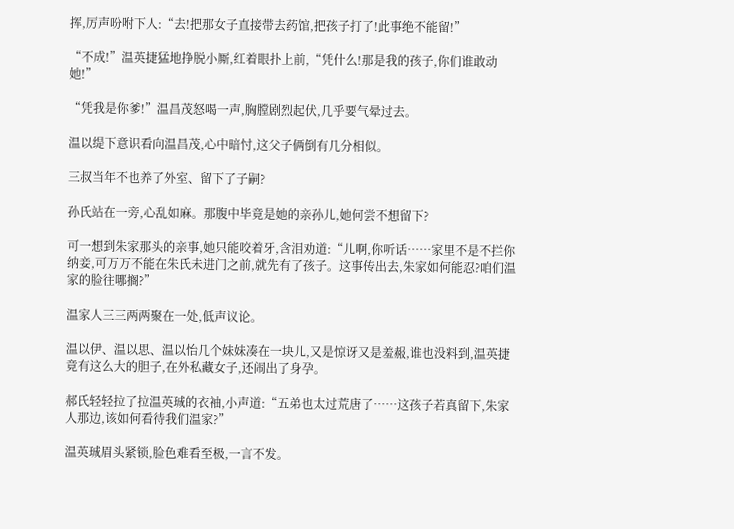挥,厉声吩咐下人:“去!把那女子直接带去药馆,把孩子打了!此事绝不能留!”

“不成!”温英捷猛地挣脱小厮,红着眼扑上前,“凭什么!那是我的孩子,你们谁敢动她!”

“凭我是你爹!”温昌茂怒喝一声,胸膛剧烈起伏,几乎要气晕过去。

温以缇下意识看向温昌茂,心中暗忖,这父子俩倒有几分相似。

三叔当年不也养了外室、留下了子嗣?

孙氏站在一旁,心乱如麻。那腹中毕竟是她的亲孙儿,她何尝不想留下?

可一想到朱家那头的亲事,她只能咬着牙,含泪劝道:“儿啊,你听话……家里不是不拦你纳妾,可万万不能在朱氏未进门之前,就先有了孩子。这事传出去,朱家如何能忍?咱们温家的脸往哪搁?”

温家人三三两两聚在一处,低声议论。

温以伊、温以思、温以怡几个妹妹凑在一块儿,又是惊讶又是羞赧,谁也没料到,温英捷竟有这么大的胆子,在外私藏女子,还闹出了身孕。

郝氏轻轻拉了拉温英珹的衣袖,小声道:“五弟也太过荒唐了……这孩子若真留下,朱家人那边,该如何看待我们温家?”

温英珹眉头紧锁,脸色难看至极,一言不发。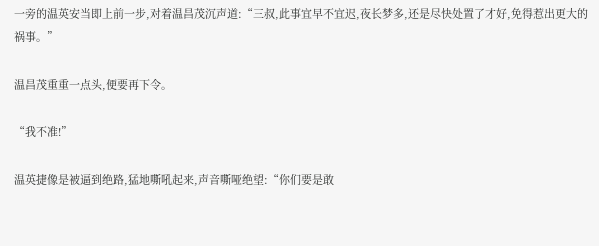一旁的温英安当即上前一步,对着温昌茂沉声道:“三叔,此事宜早不宜迟,夜长梦多,还是尽快处置了才好,免得惹出更大的祸事。”

温昌茂重重一点头,便要再下令。

“我不准!”

温英捷像是被逼到绝路,猛地嘶吼起来,声音嘶哑绝望:“你们要是敢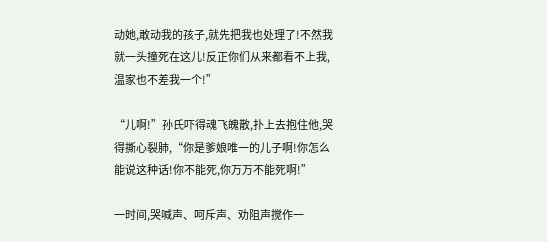动她,敢动我的孩子,就先把我也处理了!不然我就一头撞死在这儿!反正你们从来都看不上我,温家也不差我一个!”

“儿啊!”孙氏吓得魂飞魄散,扑上去抱住他,哭得撕心裂肺,“你是爹娘唯一的儿子啊!你怎么能说这种话!你不能死,你万万不能死啊!”

一时间,哭喊声、呵斥声、劝阻声搅作一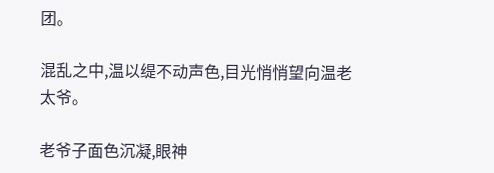团。

混乱之中,温以缇不动声色,目光悄悄望向温老太爷。

老爷子面色沉凝,眼神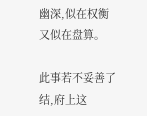幽深,似在权衡又似在盘算。

此事若不妥善了结,府上这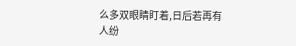么多双眼睛盯着,日后若再有人纷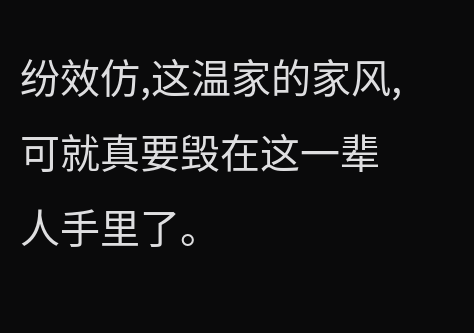纷效仿,这温家的家风,可就真要毁在这一辈人手里了。